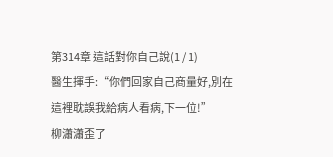第314章 這話對你自己說(1 / 1)
醫生揮手:“你們回家自己商量好,別在這裡耽誤我給病人看病,下一位!”
柳瀟瀟歪了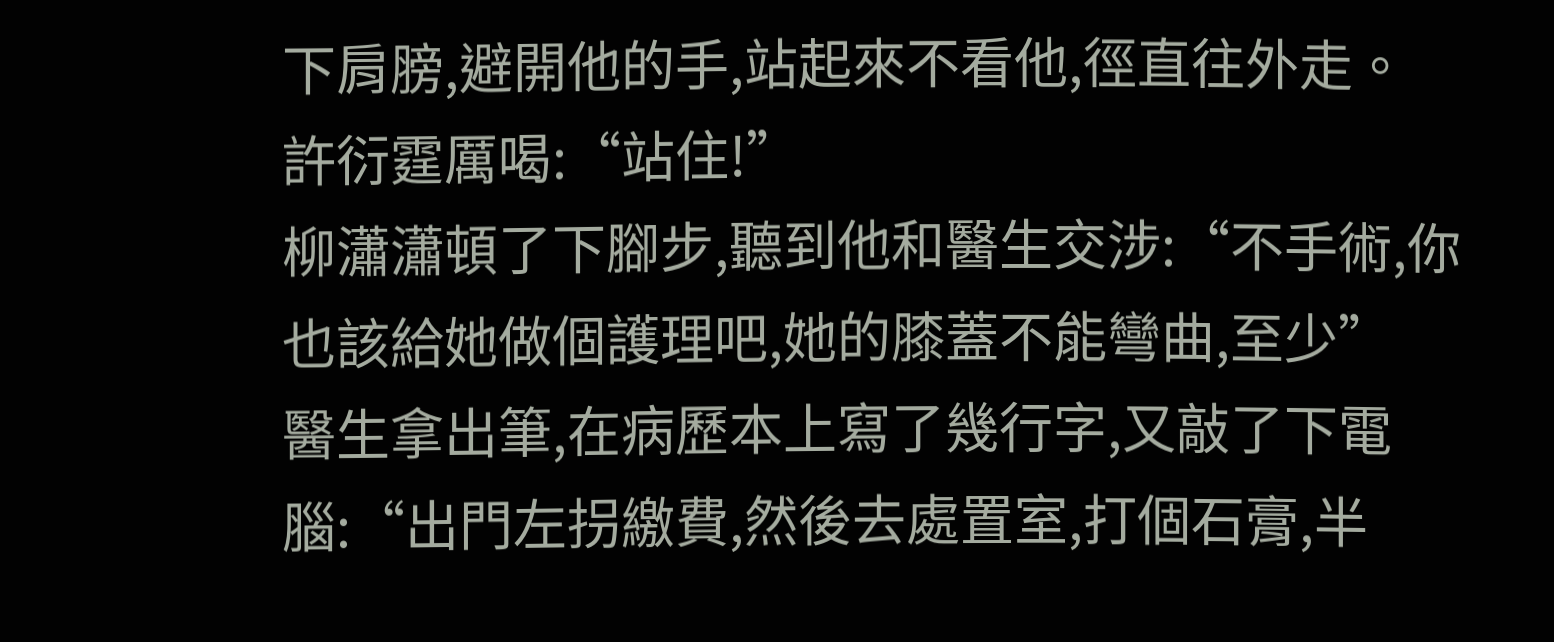下肩膀,避開他的手,站起來不看他,徑直往外走。
許衍霆厲喝:“站住!”
柳瀟瀟頓了下腳步,聽到他和醫生交涉:“不手術,你也該給她做個護理吧,她的膝蓋不能彎曲,至少”
醫生拿出筆,在病歷本上寫了幾行字,又敲了下電腦:“出門左拐繳費,然後去處置室,打個石膏,半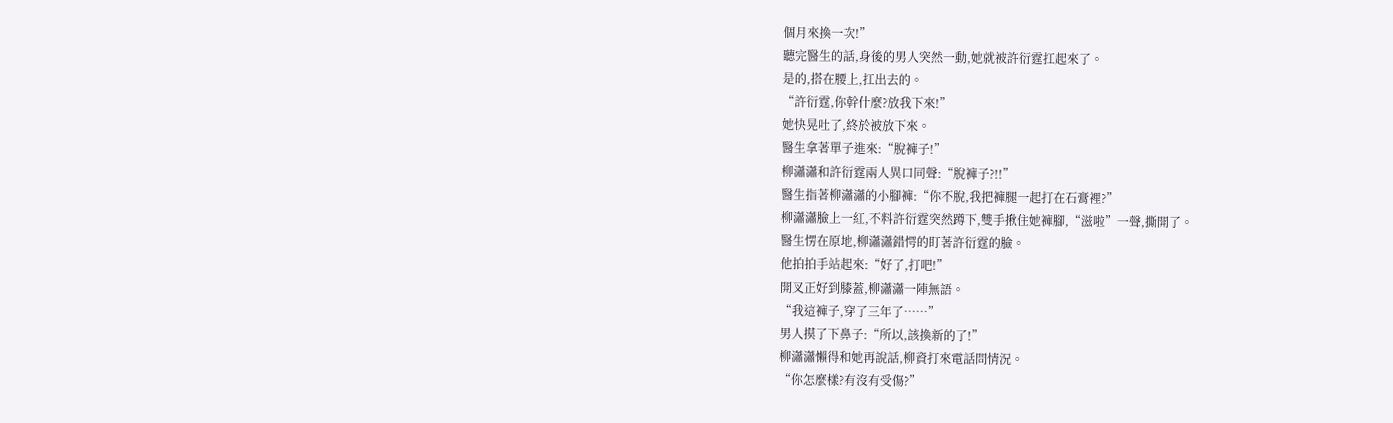個月來換一次!”
聽完醫生的話,身後的男人突然一動,她就被許衍霆扛起來了。
是的,搭在腰上,扛出去的。
“許衍霆,你幹什麼?放我下來!”
她快晃吐了,終於被放下來。
醫生拿著單子進來:“脫褲子!”
柳瀟瀟和許衍霆兩人異口同聲:“脫褲子?!!”
醫生指著柳瀟瀟的小腳褲:“你不脫,我把褲腿一起打在石膏裡?”
柳瀟瀟臉上一紅,不料許衍霆突然蹲下,雙手揪住她褲腳,“滋啦”一聲,撕開了。
醫生愣在原地,柳瀟瀟錯愕的盯著許衍霆的臉。
他拍拍手站起來:“好了,打吧!”
開叉正好到膝蓋,柳瀟瀟一陣無語。
“我這褲子,穿了三年了……”
男人摸了下鼻子:“所以,該換新的了!”
柳瀟瀟懶得和她再說話,柳資打來電話問情況。
“你怎麼樣?有沒有受傷?”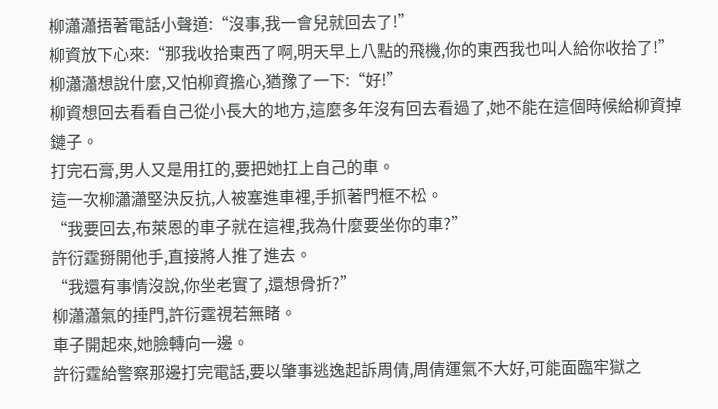柳瀟瀟捂著電話小聲道:“沒事,我一會兒就回去了!”
柳資放下心來:“那我收拾東西了啊,明天早上八點的飛機,你的東西我也叫人給你收拾了!”
柳瀟瀟想說什麼,又怕柳資擔心,猶豫了一下:“好!”
柳資想回去看看自己從小長大的地方,這麼多年沒有回去看過了,她不能在這個時候給柳資掉鏈子。
打完石膏,男人又是用扛的,要把她扛上自己的車。
這一次柳瀟瀟堅決反抗,人被塞進車裡,手抓著門框不松。
“我要回去,布萊恩的車子就在這裡,我為什麼要坐你的車?”
許衍霆掰開他手,直接將人推了進去。
“我還有事情沒說,你坐老實了,還想骨折?”
柳瀟瀟氣的捶門,許衍霆視若無睹。
車子開起來,她臉轉向一邊。
許衍霆給警察那邊打完電話,要以肇事逃逸起訴周倩,周倩運氣不大好,可能面臨牢獄之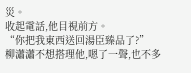災。
收起電話,他目視前方。
“你把我東西送回湯臣臻品了?”
柳瀟瀟不想搭理他,嗯了一聲,也不多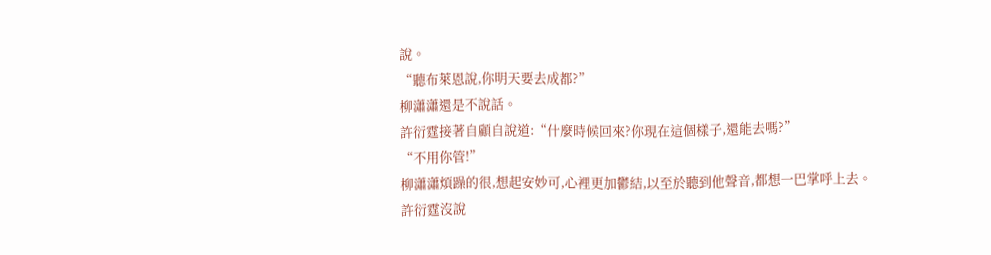說。
“聽布萊恩說,你明天要去成都?”
柳瀟瀟還是不說話。
許衍霆接著自顧自說道:“什麼時候回來?你現在這個樣子,還能去嗎?”
“不用你管!”
柳瀟瀟煩躁的很,想起安妙可,心裡更加鬱結,以至於聽到他聲音,都想一巴掌呼上去。
許衍霆沒說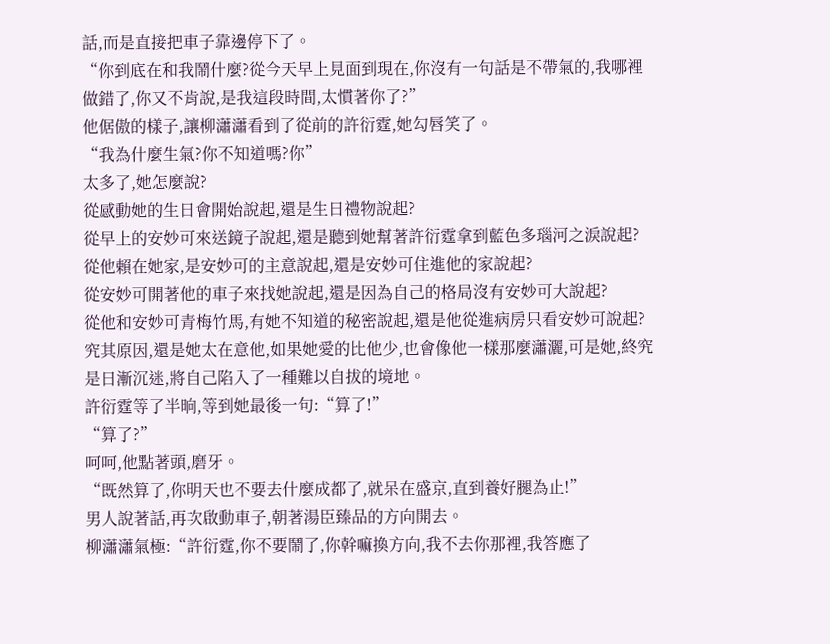話,而是直接把車子靠邊停下了。
“你到底在和我鬧什麼?從今天早上見面到現在,你沒有一句話是不帶氣的,我哪裡做錯了,你又不肯說,是我這段時間,太慣著你了?”
他倨傲的樣子,讓柳瀟瀟看到了從前的許衍霆,她勾唇笑了。
“我為什麼生氣?你不知道嗎?你”
太多了,她怎麼說?
從感動她的生日會開始說起,還是生日禮物說起?
從早上的安妙可來送鏡子說起,還是聽到她幫著許衍霆拿到藍色多瑙河之淚說起?
從他賴在她家,是安妙可的主意說起,還是安妙可住進他的家說起?
從安妙可開著他的車子來找她說起,還是因為自己的格局沒有安妙可大說起?
從他和安妙可青梅竹馬,有她不知道的秘密說起,還是他從進病房只看安妙可說起?
究其原因,還是她太在意他,如果她愛的比他少,也會像他一樣那麼瀟灑,可是她,終究是日漸沉迷,將自己陷入了一種難以自拔的境地。
許衍霆等了半晌,等到她最後一句:“算了!”
“算了?”
呵呵,他點著頭,磨牙。
“既然算了,你明天也不要去什麼成都了,就呆在盛京,直到養好腿為止!”
男人說著話,再次啟動車子,朝著湯臣臻品的方向開去。
柳瀟瀟氣極:“許衍霆,你不要鬧了,你幹嘛換方向,我不去你那裡,我答應了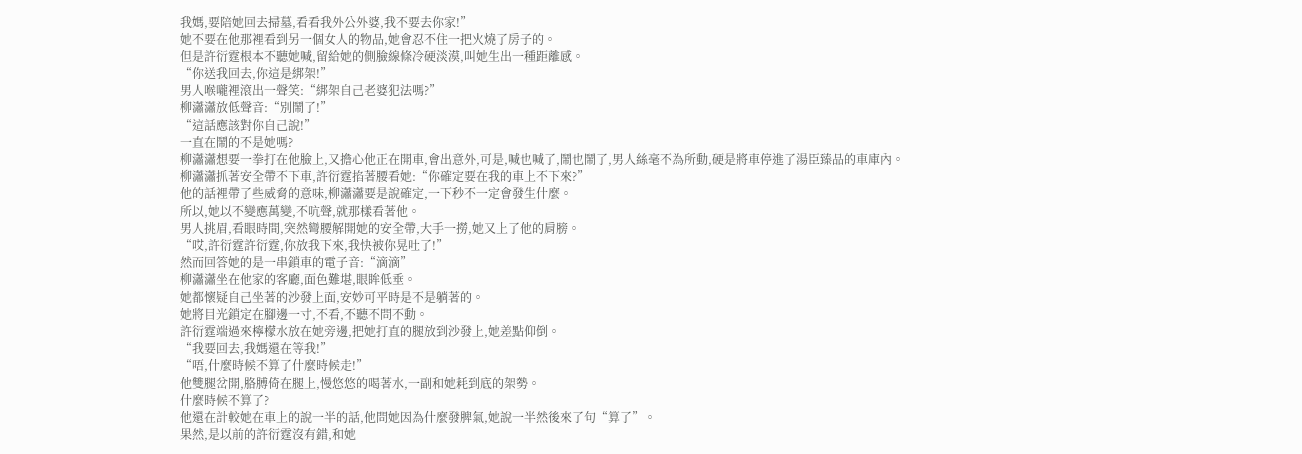我媽,要陪她回去掃墓,看看我外公外婆,我不要去你家!”
她不要在他那裡看到另一個女人的物品,她會忍不住一把火燒了房子的。
但是許衍霆根本不聽她喊,留給她的側臉線條冷硬淡漠,叫她生出一種距離感。
“你送我回去,你這是綁架!”
男人喉嚨裡滾出一聲笑:“綁架自己老婆犯法嗎?”
柳瀟瀟放低聲音:“別鬧了!”
“這話應該對你自己說!”
一直在鬧的不是她嗎?
柳瀟瀟想要一拳打在他臉上,又擔心他正在開車,會出意外,可是,喊也喊了,鬧也鬧了,男人絲毫不為所動,硬是將車停進了湯臣臻品的車庫內。
柳瀟瀟抓著安全帶不下車,許衍霆掐著腰看她:“你確定要在我的車上不下來?”
他的話裡帶了些威脅的意味,柳瀟瀟要是說確定,一下秒不一定會發生什麼。
所以,她以不變應萬變,不吭聲,就那樣看著他。
男人挑眉,看眼時間,突然彎腰解開她的安全帶,大手一撈,她又上了他的肩膀。
“哎,許衍霆許衍霆,你放我下來,我快被你晃吐了!”
然而回答她的是一串鎖車的電子音:“滴滴”
柳瀟瀟坐在他家的客廳,面色難堪,眼眸低垂。
她都懷疑自己坐著的沙發上面,安妙可平時是不是躺著的。
她將目光鎖定在腳邊一寸,不看,不聽不問不動。
許衍霆端過來檸檬水放在她旁邊,把她打直的腿放到沙發上,她差點仰倒。
“我要回去,我媽還在等我!”
“唔,什麼時候不算了什麼時候走!”
他雙腿岔開,胳膊倚在腿上,慢悠悠的喝著水,一副和她耗到底的架勢。
什麼時候不算了?
他還在計較她在車上的說一半的話,他問她因為什麼發脾氣,她說一半然後來了句“算了”。
果然,是以前的許衍霆沒有錯,和她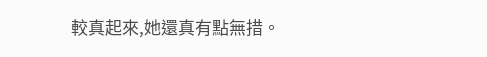較真起來,她還真有點無措。